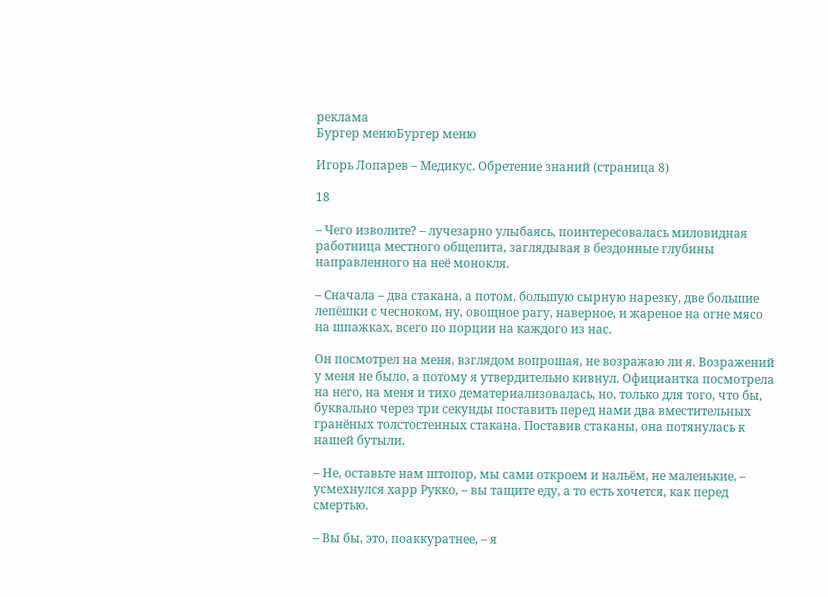реклама
Бургер менюБургер меню

Игорь Лопарев – Медикус. Обретение знаний (страница 8)

18

– Чего изволите? – лучезарно улыбаясь, поинтересовалась миловидная работница местного общепита, заглядывая в бездонные глубины направленного на неё монокля.

– Сначала – два стакана, а потом, большую сырную нарезку, две большие лепёшки с чесноком, ну, овощное рагу, наверное, и жареное на огне мясо на шпажках, всего по порции на каждого из нас.

Он посмотрел на меня, взглядом вопрошая, не возражаю ли я. Возражений у меня не было, а потому я утвердительно кивнул. Официантка посмотрела на него, на меня и тихо дематериализовалась, но, только для того, что бы, буквально через три секунды поставить перед нами два вместительных гранёных толстостенных стакана. Поставив стаканы, она потянулась к нашей бутыли.

– Не, оставьте нам штопор, мы сами откроем и нальём, не маленькие, – усмехнулся харр Рукко, – вы тащите еду, а то есть хочется, как перед смертью.

– Вы бы, это, поаккуратнее, – я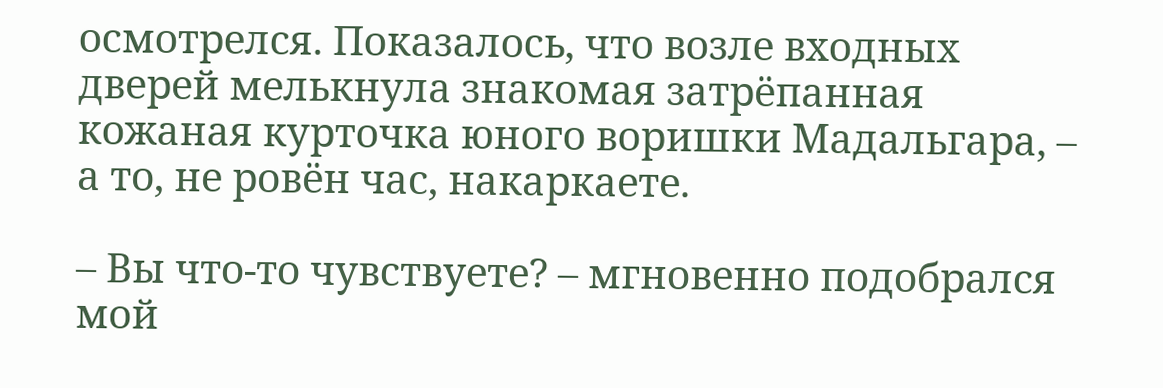осмотрелся. Показалось, что возле входных дверей мелькнула знакомая затрёпанная кожаная курточка юного воришки Мадальгара, – а то, не ровён час, накаркаете.

– Вы что-то чувствуете? – мгновенно подобрался мой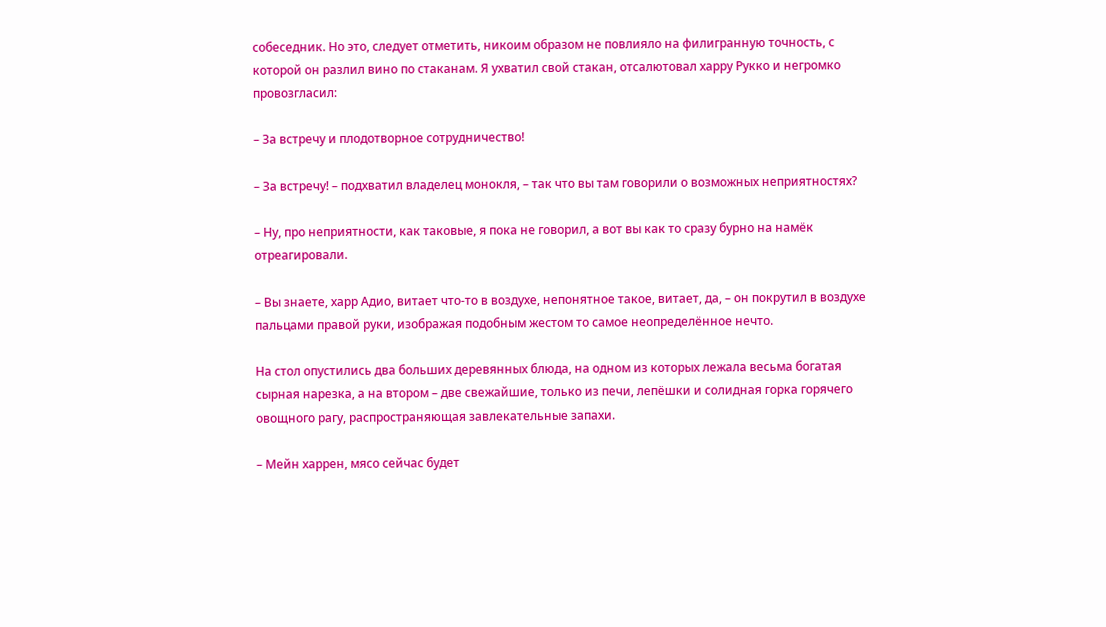собеседник. Но это, следует отметить, никоим образом не повлияло на филигранную точность, с которой он разлил вино по стаканам. Я ухватил свой стакан, отсалютовал харру Рукко и негромко провозгласил:

– За встречу и плодотворное сотрудничество!

– За встречу! – подхватил владелец монокля, – так что вы там говорили о возможных неприятностях?

– Ну, про неприятности, как таковые, я пока не говорил, а вот вы как то сразу бурно на намёк отреагировали.

– Вы знаете, харр Адио, витает что-то в воздухе, непонятное такое, витает, да, – он покрутил в воздухе пальцами правой руки, изображая подобным жестом то самое неопределённое нечто.

На стол опустились два больших деревянных блюда, на одном из которых лежала весьма богатая сырная нарезка, а на втором – две свежайшие, только из печи, лепёшки и солидная горка горячего овощного рагу, распространяющая завлекательные запахи.

– Мейн харрен, мясо сейчас будет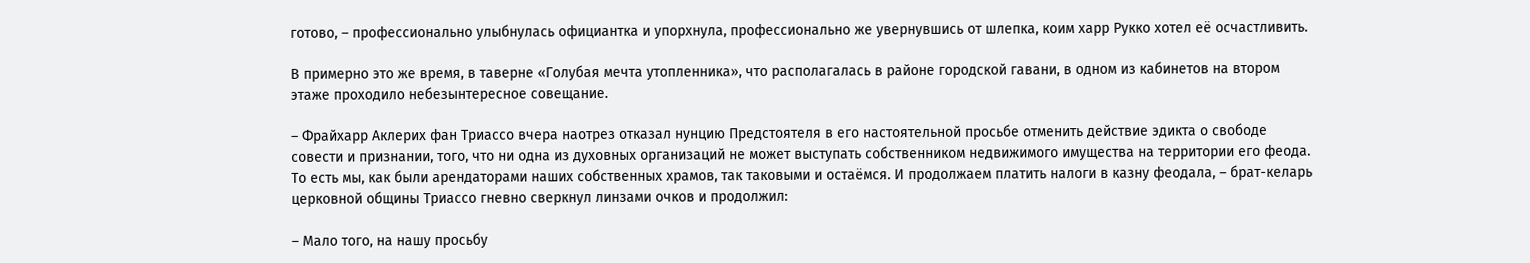готово, – профессионально улыбнулась официантка и упорхнула, профессионально же увернувшись от шлепка, коим харр Рукко хотел её осчастливить.

В примерно это же время, в таверне «Голубая мечта утопленника», что располагалась в районе городской гавани, в одном из кабинетов на втором этаже проходило небезынтересное совещание.

– Фрайхарр Аклерих фан Триассо вчера наотрез отказал нунцию Предстоятеля в его настоятельной просьбе отменить действие эдикта о свободе совести и признании, того, что ни одна из духовных организаций не может выступать собственником недвижимого имущества на территории его феода. То есть мы, как были арендаторами наших собственных храмов, так таковыми и остаёмся. И продолжаем платить налоги в казну феодала, – брат-келарь церковной общины Триассо гневно сверкнул линзами очков и продолжил:

– Мало того, на нашу просьбу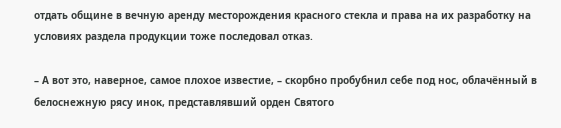отдать общине в вечную аренду месторождения красного стекла и права на их разработку на условиях раздела продукции тоже последовал отказ.

– А вот это, наверное, самое плохое известие, – скорбно пробубнил себе под нос, облачённый в белоснежную рясу инок, представлявший орден Святого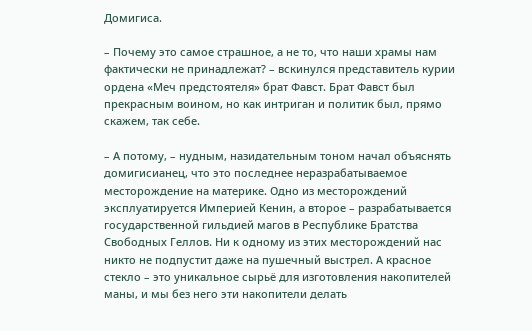Домигиса.

– Почему это самое страшное, а не то, что наши храмы нам фактически не принадлежат? – вскинулся представитель курии ордена «Меч предстоятеля» брат Фавст. Брат Фавст был прекрасным воином, но как интриган и политик был, прямо скажем, так себе.

– А потому, – нудным, назидательным тоном начал объяснять домигисианец, что это последнее неразрабатываемое месторождение на материке. Одно из месторождений эксплуатируется Империей Кенин, а второе – разрабатывается государственной гильдией магов в Республике Братства Свободных Геллов. Ни к одному из этих месторождений нас никто не подпустит даже на пушечный выстрел. А красное стекло – это уникальное сырьё для изготовления накопителей маны, и мы без него эти накопители делать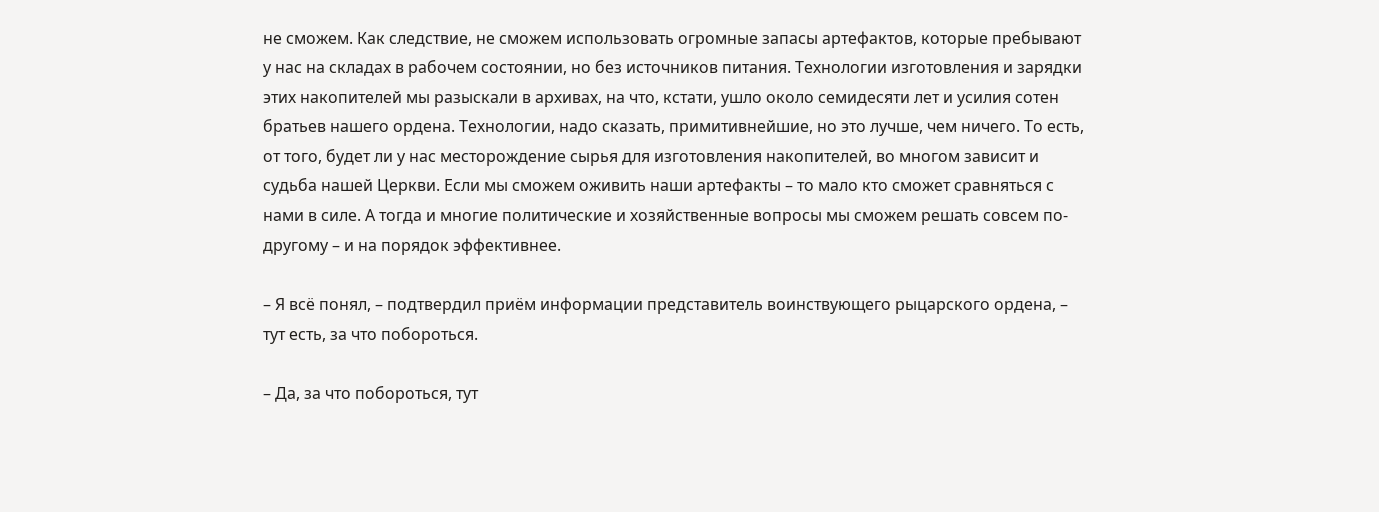не сможем. Как следствие, не сможем использовать огромные запасы артефактов, которые пребывают у нас на складах в рабочем состоянии, но без источников питания. Технологии изготовления и зарядки этих накопителей мы разыскали в архивах, на что, кстати, ушло около семидесяти лет и усилия сотен братьев нашего ордена. Технологии, надо сказать, примитивнейшие, но это лучше, чем ничего. То есть, от того, будет ли у нас месторождение сырья для изготовления накопителей, во многом зависит и судьба нашей Церкви. Если мы сможем оживить наши артефакты – то мало кто сможет сравняться с нами в силе. А тогда и многие политические и хозяйственные вопросы мы сможем решать совсем по-другому – и на порядок эффективнее.

– Я всё понял, – подтвердил приём информации представитель воинствующего рыцарского ордена, – тут есть, за что побороться.

– Да, за что побороться, тут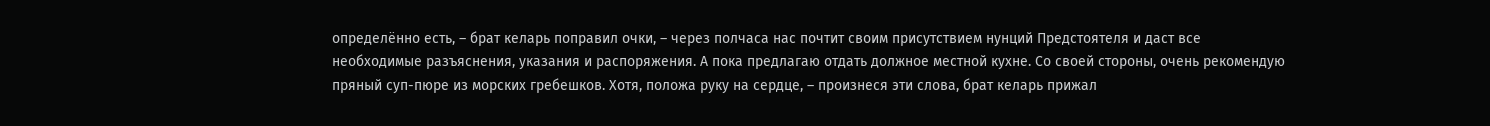определённо есть, – брат келарь поправил очки, – через полчаса нас почтит своим присутствием нунций Предстоятеля и даст все необходимые разъяснения, указания и распоряжения. А пока предлагаю отдать должное местной кухне. Со своей стороны, очень рекомендую пряный суп-пюре из морских гребешков. Хотя, положа руку на сердце, – произнеся эти слова, брат келарь прижал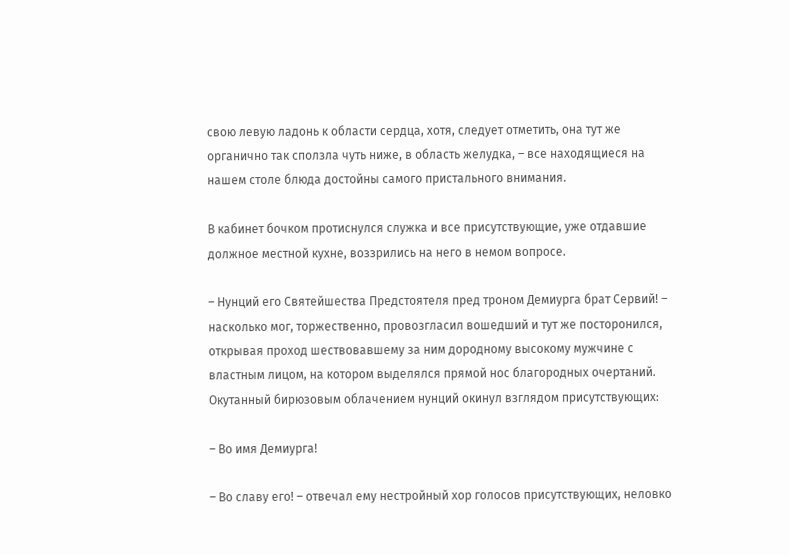свою левую ладонь к области сердца, хотя, следует отметить, она тут же органично так сползла чуть ниже, в область желудка, – все находящиеся на нашем столе блюда достойны самого пристального внимания.

В кабинет бочком протиснулся служка и все присутствующие, уже отдавшие должное местной кухне, воззрились на него в немом вопросе.

– Нунций его Святейшества Предстоятеля пред троном Демиурга брат Сервий! – насколько мог, торжественно, провозгласил вошедший и тут же посторонился, открывая проход шествовавшему за ним дородному высокому мужчине с властным лицом, на котором выделялся прямой нос благородных очертаний. Окутанный бирюзовым облачением нунций окинул взглядом присутствующих:

– Во имя Демиурга!

– Во славу его! – отвечал ему нестройный хор голосов присутствующих, неловко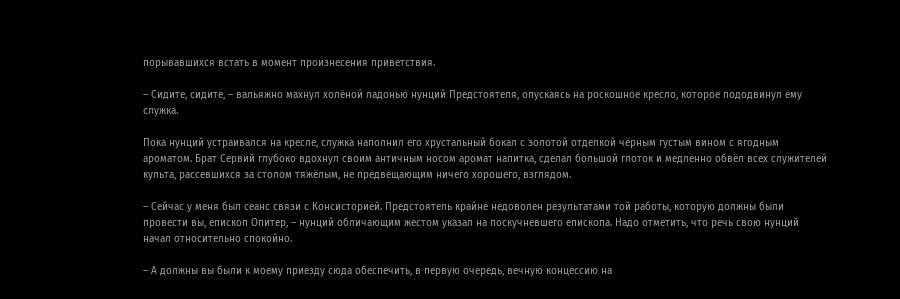порывавшихся встать в момент произнесения приветствия.

– Сидите, сидите, – вальяжно махнул холёной ладонью нунций Предстоятеля, опускаясь на роскошное кресло, которое пододвинул ему служка.

Пока нунций устраивался на кресле, служка наполнил его хрустальный бокал с золотой отделкой чёрным густым вином с ягодным ароматом. Брат Сервий глубоко вдохнул своим античным носом аромат напитка, сделал большой глоток и медленно обвёл всех служителей культа, рассевшихся за столом тяжёлым, не предвещающим ничего хорошего, взглядом.

– Сейчас у меня был сеанс связи с Консисторией. Предстоятель крайне недоволен результатами той работы, которую должны были провести вы, епископ Опитер, – нунций обличающим жестом указал на поскучневшего епископа. Надо отметить, что речь свою нунций начал относительно спокойно.

– А должны вы были к моему приезду сюда обеспечить, в первую очередь, вечную концессию на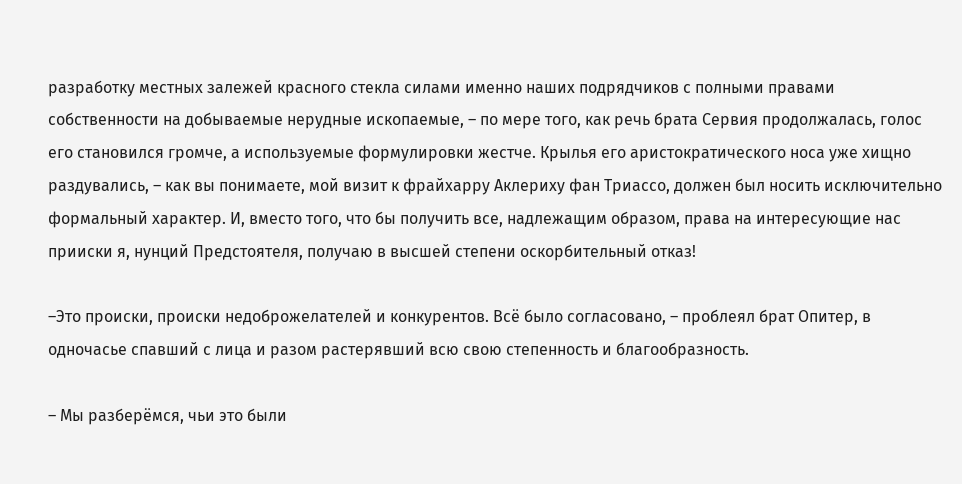разработку местных залежей красного стекла силами именно наших подрядчиков с полными правами собственности на добываемые нерудные ископаемые, – по мере того, как речь брата Сервия продолжалась, голос его становился громче, а используемые формулировки жестче. Крылья его аристократического носа уже хищно раздувались, – как вы понимаете, мой визит к фрайхарру Аклериху фан Триассо, должен был носить исключительно формальный характер. И, вместо того, что бы получить все, надлежащим образом, права на интересующие нас прииски я, нунций Предстоятеля, получаю в высшей степени оскорбительный отказ!

–Это происки, происки недоброжелателей и конкурентов. Всё было согласовано, – проблеял брат Опитер, в одночасье спавший с лица и разом растерявший всю свою степенность и благообразность.

– Мы разберёмся, чьи это были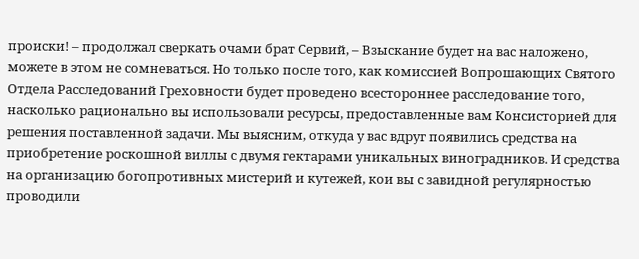происки! – продолжал сверкать очами брат Сервий, – Взыскание будет на вас наложено, можете в этом не сомневаться. Но только после того, как комиссией Вопрошающих Святого Отдела Расследований Греховности будет проведено всестороннее расследование того, насколько рационально вы использовали ресурсы, предоставленные вам Консисторией для решения поставленной задачи. Мы выясним, откуда у вас вдруг появились средства на приобретение роскошной виллы с двумя гектарами уникальных виноградников. И средства на организацию богопротивных мистерий и кутежей, кои вы с завидной регулярностью проводили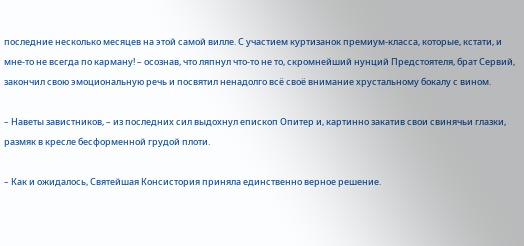последние несколько месяцев на этой самой вилле. С участием куртизанок премиум-класса, которые, кстати, и мне-то не всегда по карману! – осознав, что ляпнул что-то не то, скромнейший нунций Предстоятеля, брат Сервий, закончил свою эмоциональную речь и посвятил ненадолго всё своё внимание хрустальному бокалу с вином.

– Наветы завистников, – из последних сил выдохнул епископ Опитер и, картинно закатив свои свинячьи глазки, размяк в кресле бесформенной грудой плоти.

– Как и ожидалось, Святейшая Консистория приняла единственно верное решение.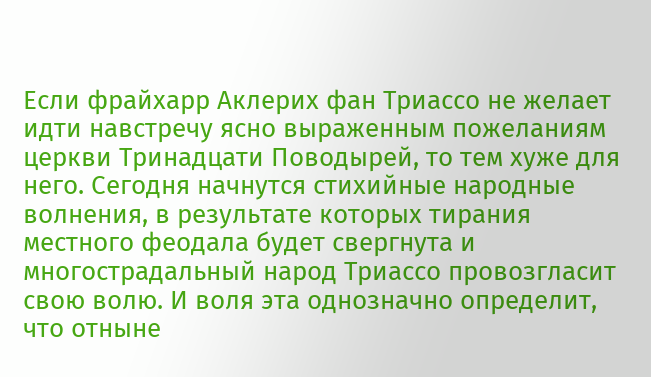Если фрайхарр Аклерих фан Триассо не желает идти навстречу ясно выраженным пожеланиям церкви Тринадцати Поводырей, то тем хуже для него. Сегодня начнутся стихийные народные волнения, в результате которых тирания местного феодала будет свергнута и многострадальный народ Триассо провозгласит свою волю. И воля эта однозначно определит, что отныне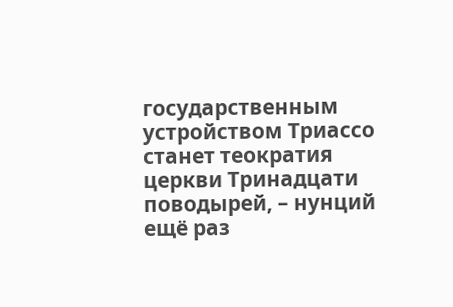государственным устройством Триассо станет теократия церкви Тринадцати поводырей, – нунций ещё раз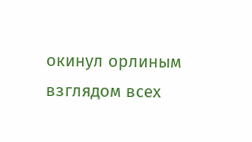окинул орлиным взглядом всех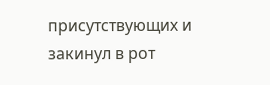присутствующих и закинул в рот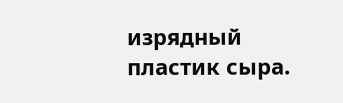изрядный пластик сыра.